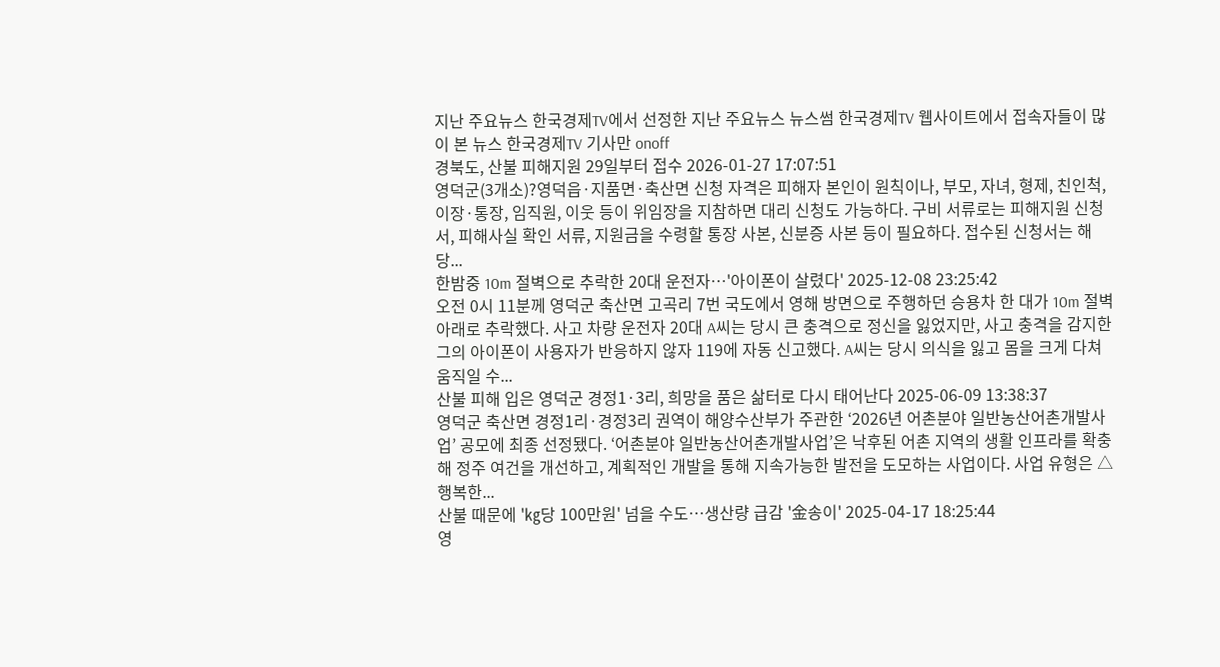지난 주요뉴스 한국경제TV에서 선정한 지난 주요뉴스 뉴스썸 한국경제TV 웹사이트에서 접속자들이 많이 본 뉴스 한국경제TV 기사만 onoff
경북도, 산불 피해지원 29일부터 접수 2026-01-27 17:07:51
영덕군(3개소)?영덕읍·지품면·축산면 신청 자격은 피해자 본인이 원칙이나, 부모, 자녀, 형제, 친인척, 이장·통장, 임직원, 이웃 등이 위임장을 지참하면 대리 신청도 가능하다. 구비 서류로는 피해지원 신청서, 피해사실 확인 서류, 지원금을 수령할 통장 사본, 신분증 사본 등이 필요하다. 접수된 신청서는 해당...
한밤중 10m 절벽으로 추락한 20대 운전자…'아이폰이 살렸다' 2025-12-08 23:25:42
오전 0시 11분께 영덕군 축산면 고곡리 7번 국도에서 영해 방면으로 주행하던 승용차 한 대가 10m 절벽 아래로 추락했다. 사고 차량 운전자 20대 A씨는 당시 큰 충격으로 정신을 잃었지만, 사고 충격을 감지한 그의 아이폰이 사용자가 반응하지 않자 119에 자동 신고했다. A씨는 당시 의식을 잃고 몸을 크게 다쳐 움직일 수...
산불 피해 입은 영덕군 경정1·3리, 희망을 품은 삶터로 다시 태어난다 2025-06-09 13:38:37
영덕군 축산면 경정1리·경정3리 권역이 해양수산부가 주관한 ‘2026년 어촌분야 일반농산어촌개발사업’ 공모에 최종 선정됐다. ‘어촌분야 일반농산어촌개발사업’은 낙후된 어촌 지역의 생활 인프라를 확충해 정주 여건을 개선하고, 계획적인 개발을 통해 지속가능한 발전을 도모하는 사업이다. 사업 유형은 △행복한...
산불 때문에 '㎏당 100만원' 넘을 수도…생산량 급감 '金송이' 2025-04-17 18:25:44
영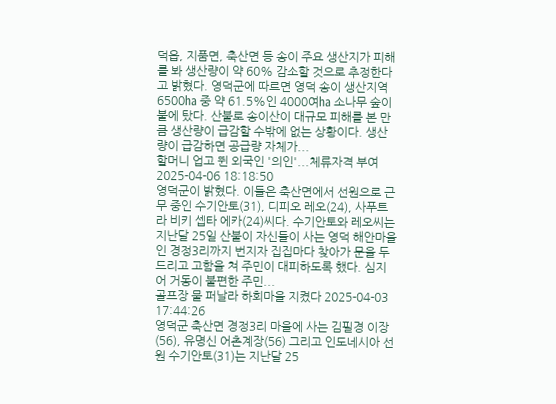덕읍, 지품면, 축산면 등 송이 주요 생산지가 피해를 봐 생산량이 약 60% 감소할 것으로 추정한다고 밝혔다. 영덕군에 따르면 영덕 송이 생산지역 6500㏊ 중 약 61.5%인 4000여㏊ 소나무 숲이 불에 탔다. 산불로 송이산이 대규모 피해를 본 만큼 생산량이 급감할 수밖에 없는 상황이다. 생산량이 급감하면 공급량 자체가...
할머니 업고 뛴 외국인 '의인'...체류자격 부여 2025-04-06 18:18:50
영덕군이 밝혔다. 이들은 축산면에서 선원으로 근무 중인 수기안토(31), 디피오 레오(24), 사푸트라 비키 셉타 에카(24)씨다. 수기안토와 레오씨는 지난달 25일 산불이 자신들이 사는 영덕 해안마을인 경정3리까지 번지자 집집마다 찾아가 문을 두드리고 고함을 쳐 주민이 대피하도록 했다. 심지어 거동이 불편한 주민...
골프장 물 퍼날라 하회마을 지켰다 2025-04-03 17:44:26
영덕군 축산면 경정3리 마을에 사는 김필경 이장(56), 유명신 어촌계장(56) 그리고 인도네시아 선원 수기안토(31)는 지난달 25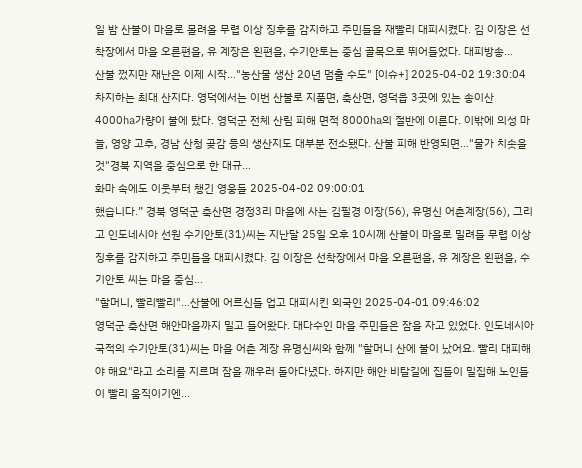일 밤 산불이 마을로 몰려올 무렵 이상 징후를 감지하고 주민들을 재빨리 대피시켰다. 김 이장은 선착장에서 마을 오른편을, 유 계장은 왼편을, 수기안토는 중심 골목으로 뛰어들었다. 대피방송...
산불 껐지만 재난은 이제 시작…"농산물 생산 20년 멈출 수도" [이슈+] 2025-04-02 19:30:04
차지하는 최대 산지다. 영덕에서는 이번 산불로 지품면, 축산면, 영덕읍 3곳에 있는 송이산 4000㏊가량이 불에 탔다. 영덕군 전체 산림 피해 면적 8000㏊의 절반에 이른다. 이밖에 의성 마늘, 영양 고추, 경남 산청 곶감 등의 생산지도 대부분 전소됐다. 산불 피해 반영되면…"물가 치솟을 것"경북 지역을 중심으로 한 대규...
화마 속에도 이웃부터 챙긴 영웅들 2025-04-02 09:00:01
했습니다.” 경북 영덕군 축산면 경정3리 마을에 사는 김필경 이장(56), 유명신 어촌계장(56), 그리고 인도네시아 선원 수기안토(31)씨는 지난달 25일 오후 10시께 산불이 마을로 밀려들 무렵 이상 징후를 감지하고 주민들을 대피시켰다. 김 이장은 선착장에서 마을 오른편을, 유 계장은 왼편을, 수기안토 씨는 마을 중심...
"할머니, 빨리빨리"…산불에 어르신들 업고 대피시킨 외국인 2025-04-01 09:46:02
영덕군 축산면 해안마을까지 밀고 들어왔다. 대다수인 마을 주민들은 잠을 자고 있었다. 인도네시아 국적의 수기안토(31)씨는 마을 어촌 계장 유명신씨와 함께 "할머니 산에 불이 났어요. 빨리 대피해야 해요"라고 소리를 지르며 잠을 깨우러 돌아다녔다. 하지만 해안 비탈길에 집들이 밀집해 노인들이 빨리 움직이기엔...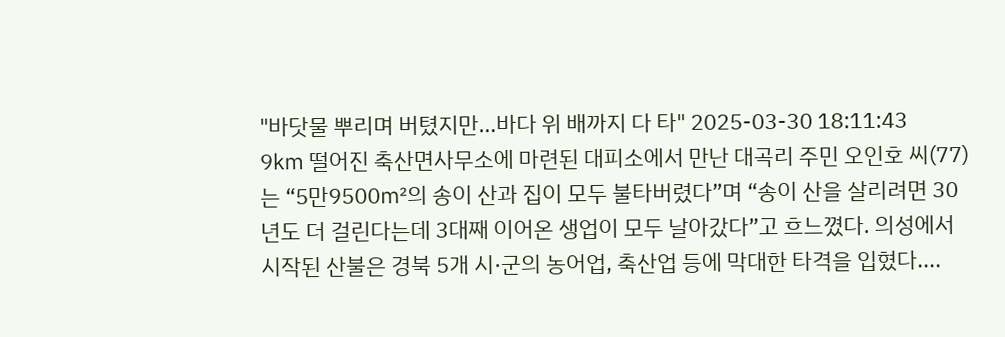"바닷물 뿌리며 버텼지만…바다 위 배까지 다 타" 2025-03-30 18:11:43
9㎞ 떨어진 축산면사무소에 마련된 대피소에서 만난 대곡리 주민 오인호 씨(77)는 “5만9500㎡의 송이 산과 집이 모두 불타버렸다”며 “송이 산을 살리려면 30년도 더 걸린다는데 3대째 이어온 생업이 모두 날아갔다”고 흐느꼈다. 의성에서 시작된 산불은 경북 5개 시·군의 농어업, 축산업 등에 막대한 타격을 입혔다....